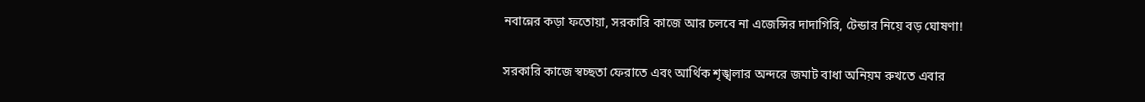নবান্নের কড়া ফতোয়া, সরকারি কাজে আর চলবে না এজেন্সির দাদাগিরি, টেন্ডার নিয়ে বড় ঘোষণা!

সরকারি কাজে স্বচ্ছতা ফেরাতে এবং আর্থিক শৃঙ্খলার অন্দরে জমাট বাধা অনিয়ম রুখতে এবার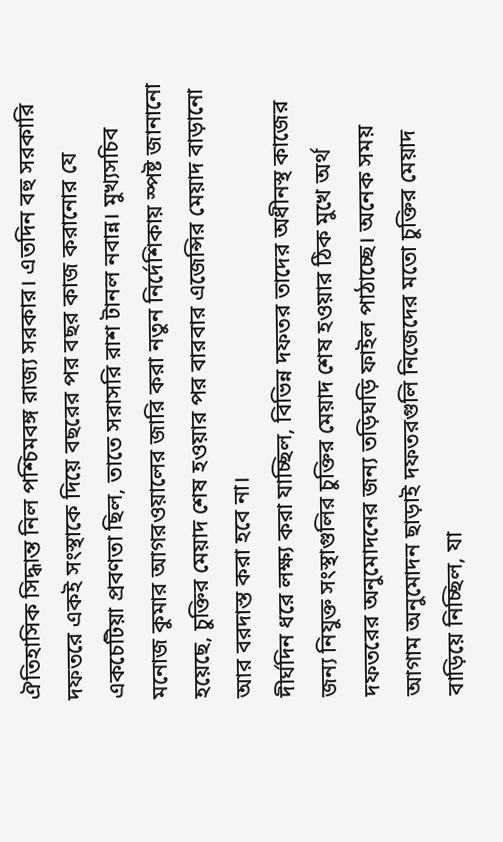ঐতিহাসিক সিদ্ধান্ত নিল পশ্চিমবঙ্গ রাজ্য সরকার। এতদিন বহু সরকারি দফতরে একই সংস্থাকে দিয়ে বছরের পর বছর কাজ করানোর যে একচেটিয়া প্রবণতা ছিল, তাতে সরাসরি রাশ টানল নবান্ন। মুখ্যসচিব মনোজ কুমার আগরওয়ালের জারি করা নতুন নির্দেশিকায় স্পষ্ট জানানো হয়েছে, চুক্তির মেয়াদ শেষ হওয়ার পর বারবার এজেন্সির মেয়াদ বাড়ানো আর বরদাস্ত করা হবে না।
দীর্ঘদিন ধরে লক্ষ্য করা যাচ্ছিল, বিভিন্ন দফতর তাদের অধীনস্থ কাজের জন্য নিযুক্ত সংস্থাগুলির চুক্তির মেয়াদ শেষ হওয়ার ঠিক মুখে অর্থ দফতরের অনুমোদনের জন্য তড়িঘড়ি ফাইল পাঠাচ্ছে। অনেক সময় আগাম অনুমোদন ছাড়াই দফতরগুলি নিজেদের মতো চুক্তির মেয়াদ বাড়িয়ে নিচ্ছিল, যা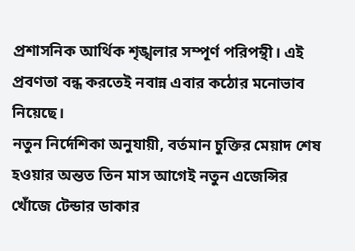প্রশাসনিক আর্থিক শৃঙ্খলার সম্পূর্ণ পরিপন্থী। এই প্রবণতা বন্ধ করতেই নবান্ন এবার কঠোর মনোভাব নিয়েছে।
নতুন নির্দেশিকা অনুযায়ী, বর্তমান চুক্তির মেয়াদ শেষ হওয়ার অন্তত তিন মাস আগেই নতুন এজেন্সির খোঁজে টেন্ডার ডাকার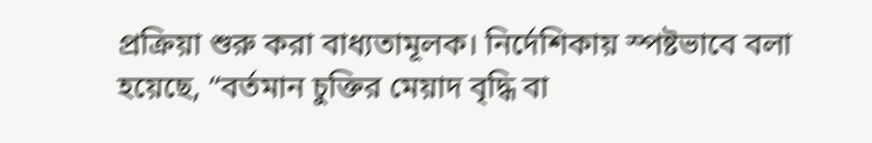প্রক্রিয়া শুরু করা বাধ্যতামূলক। নির্দেশিকায় স্পষ্টভাবে বলা হয়েছে, “বর্তমান চুক্তির মেয়াদ বৃদ্ধি বা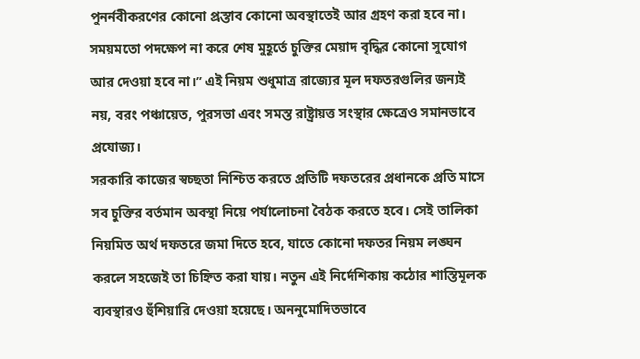পুনর্নবীকরণের কোনো প্রস্তাব কোনো অবস্থাতেই আর গ্রহণ করা হবে না। সময়মতো পদক্ষেপ না করে শেষ মুহূর্তে চুক্তির মেয়াদ বৃদ্ধির কোনো সুযোগ আর দেওয়া হবে না।” এই নিয়ম শুধুমাত্র রাজ্যের মূল দফতরগুলির জন্যই নয়, বরং পঞ্চায়েত, পুরসভা এবং সমস্ত রাষ্ট্রায়ত্ত সংস্থার ক্ষেত্রেও সমানভাবে প্রযোজ্য।
সরকারি কাজের স্বচ্ছতা নিশ্চিত করতে প্রতিটি দফতরের প্রধানকে প্রতি মাসে সব চুক্তির বর্তমান অবস্থা নিয়ে পর্যালোচনা বৈঠক করতে হবে। সেই তালিকা নিয়মিত অর্থ দফতরে জমা দিতে হবে, যাতে কোনো দফতর নিয়ম লঙ্ঘন করলে সহজেই তা চিহ্নিত করা যায়। নতুন এই নির্দেশিকায় কঠোর শাস্তিমূলক ব্যবস্থারও হুঁশিয়ারি দেওয়া হয়েছে। অননুমোদিতভাবে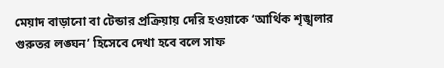মেয়াদ বাড়ানো বা টেন্ডার প্রক্রিয়ায় দেরি হওয়াকে ‘আর্থিক শৃঙ্খলার গুরুতর লঙ্ঘন’ হিসেবে দেখা হবে বলে সাফ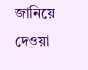জানিয়ে দেওয়া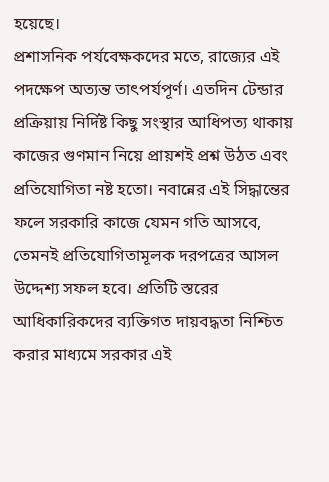হয়েছে।
প্রশাসনিক পর্যবেক্ষকদের মতে, রাজ্যের এই পদক্ষেপ অত্যন্ত তাৎপর্যপূর্ণ। এতদিন টেন্ডার প্রক্রিয়ায় নির্দিষ্ট কিছু সংস্থার আধিপত্য থাকায় কাজের গুণমান নিয়ে প্রায়শই প্রশ্ন উঠত এবং প্রতিযোগিতা নষ্ট হতো। নবান্নের এই সিদ্ধান্তের ফলে সরকারি কাজে যেমন গতি আসবে, তেমনই প্রতিযোগিতামূলক দরপত্রের আসল উদ্দেশ্য সফল হবে। প্রতিটি স্তরের আধিকারিকদের ব্যক্তিগত দায়বদ্ধতা নিশ্চিত করার মাধ্যমে সরকার এই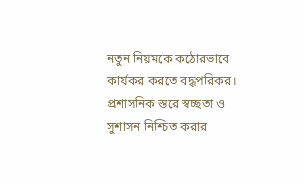নতুন নিয়মকে কঠোরভাবে কার্যকর করতে বদ্ধপরিকর। প্রশাসনিক স্তরে স্বচ্ছতা ও সুশাসন নিশ্চিত করার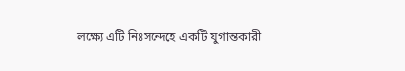লক্ষ্যে এটি নিঃসন্দেহে একটি যুগান্তকারী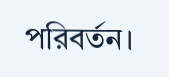পরিবর্তন।